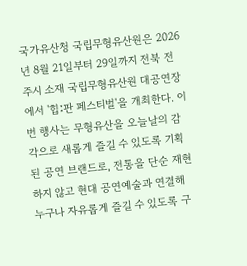국가유산청 국립무형유산원은 2026년 8월 21일부터 29일까지 전북 전주시 소재 국립무형유산원 대공연장에서 '힙ː판 페스티벌'을 개최한다. 이번 행사는 무형유산을 오늘날의 감각으로 새롭게 즐길 수 있도록 기획된 공연 브랜드로, 전통을 단순 재현하지 않고 현대 공연예술과 연결해 누구나 자유롭게 즐길 수 있도록 구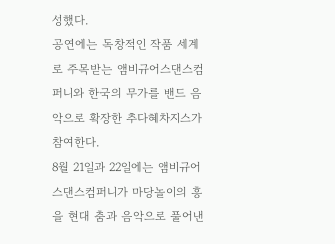성했다.
공연에는 독창적인 작품 세계로 주목받는 앰비규어스댄스컴퍼니와 한국의 무가를 밴드 음악으로 확장한 추다혜차지스가 참여한다.
8월 21일과 22일에는 앰비규어스댄스컴퍼니가 마당놀이의 흥을 현대 춤과 음악으로 풀어낸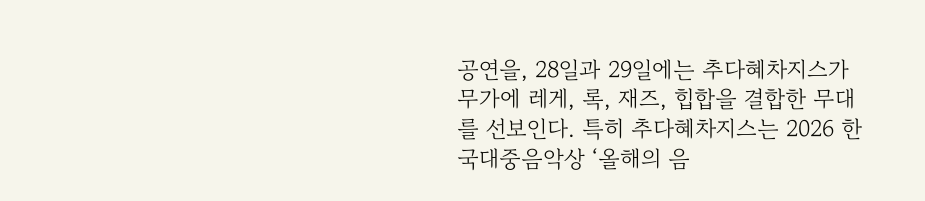공연을, 28일과 29일에는 추다혜차지스가 무가에 레게, 록, 재즈, 힙합을 결합한 무대를 선보인다. 특히 추다혜차지스는 2026 한국대중음악상 ‘올해의 음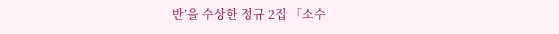반’을 수상한 정규 2집 「소수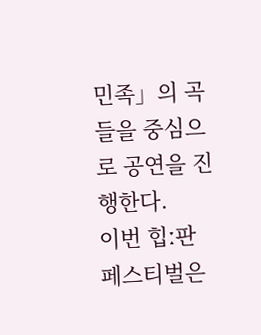민족」의 곡들을 중심으로 공연을 진행한다.
이번 힙ː판 페스티벌은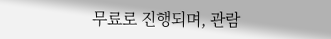무료로 진행되며, 관람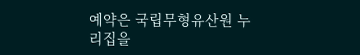예약은 국립무형유산원 누리집을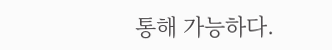통해 가능하다.